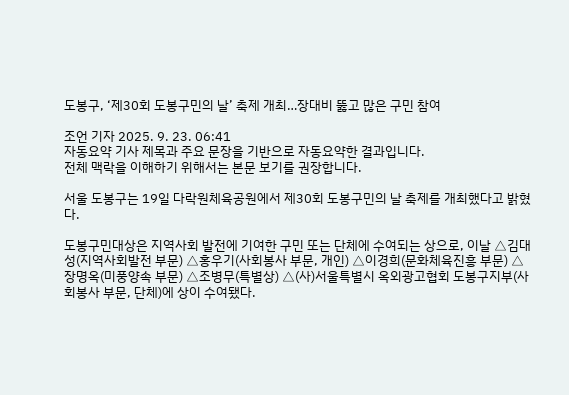도봉구, ‘제30회 도봉구민의 날’ 축제 개최…장대비 뚫고 많은 구민 참여

조언 기자 2025. 9. 23. 06:41
자동요약 기사 제목과 주요 문장을 기반으로 자동요약한 결과입니다.
전체 맥락을 이해하기 위해서는 본문 보기를 권장합니다.

서울 도봉구는 19일 다락원체육공원에서 제30회 도봉구민의 날 축제를 개최했다고 밝혔다.

도봉구민대상은 지역사회 발전에 기여한 구민 또는 단체에 수여되는 상으로, 이날 △김대성(지역사회발전 부문) △홍우기(사회봉사 부문, 개인) △이경희(문화체육진흥 부문) △장명옥(미풍양속 부문) △조병무(특별상) △(사)서울특별시 옥외광고협회 도봉구지부(사회봉사 부문, 단체)에 상이 수여됐다.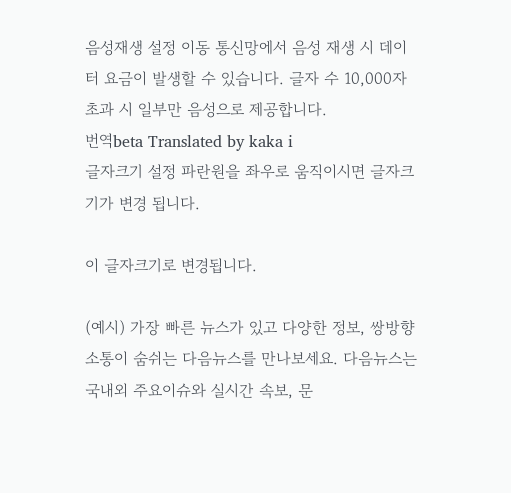음성재생 설정 이동 통신망에서 음성 재생 시 데이터 요금이 발생할 수 있습니다. 글자 수 10,000자 초과 시 일부만 음성으로 제공합니다.
번역beta Translated by kaka i
글자크기 설정 파란원을 좌우로 움직이시면 글자크기가 변경 됩니다.

이 글자크기로 변경됩니다.

(예시) 가장 빠른 뉴스가 있고 다양한 정보, 쌍방향 소통이 숨쉬는 다음뉴스를 만나보세요. 다음뉴스는 국내외 주요이슈와 실시간 속보, 문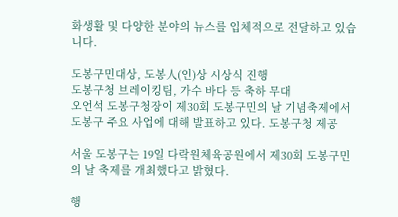화생활 및 다양한 분야의 뉴스를 입체적으로 전달하고 있습니다.

도봉구민대상, 도봉人(인)상 시상식 진행
도봉구청 브레이킹팀, 가수 바다 등 축하 무대
오언석 도봉구청장이 제30회 도봉구민의 날 기념축제에서 도봉구 주요 사업에 대해 발표하고 있다. 도봉구청 제공

서울 도봉구는 19일 다락원체육공원에서 제30회 도봉구민의 날 축제를 개최했다고 밝혔다.

행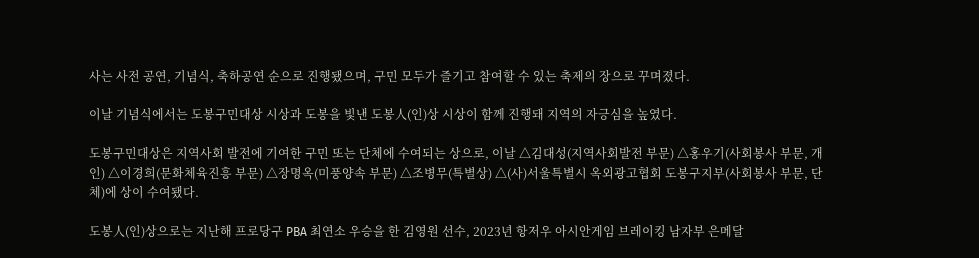사는 사전 공연, 기념식, 축하공연 순으로 진행됐으며, 구민 모두가 즐기고 참여할 수 있는 축제의 장으로 꾸며졌다.

이날 기념식에서는 도봉구민대상 시상과 도봉을 빛낸 도봉人(인)상 시상이 함께 진행돼 지역의 자긍심을 높였다.

도봉구민대상은 지역사회 발전에 기여한 구민 또는 단체에 수여되는 상으로, 이날 △김대성(지역사회발전 부문) △홍우기(사회봉사 부문, 개인) △이경희(문화체육진흥 부문) △장명옥(미풍양속 부문) △조병무(특별상) △(사)서울특별시 옥외광고협회 도봉구지부(사회봉사 부문, 단체)에 상이 수여됐다.

도봉人(인)상으로는 지난해 프로당구 PBA 최연소 우승을 한 김영원 선수, 2023년 항저우 아시안게임 브레이킹 남자부 은메달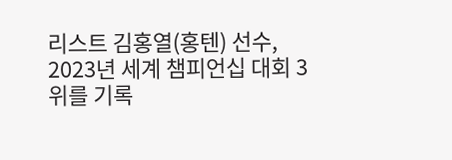리스트 김홍열(홍텐) 선수, 2023년 세계 챔피언십 대회 3위를 기록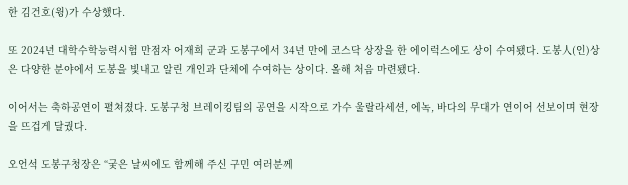한 김건호(윙)가 수상했다.

또 2024년 대학수학능력시험 만점자 어재희 군과 도봉구에서 34년 만에 코스닥 상장을 한 에이럭스에도 상이 수여됐다. 도봉人(인)상은 다양한 분야에서 도봉을 빛내고 알린 개인과 단체에 수여하는 상이다. 올해 처음 마련됐다.

이어서는 축하공연이 펼쳐졌다. 도봉구청 브레이킹팀의 공연을 시작으로 가수 울랄라세션, 에녹, 바다의 무대가 연이어 선보이며 현장을 뜨겁게 달궜다.

오언석 도봉구청장은 “궂은 날씨에도 함께해 주신 구민 여러분께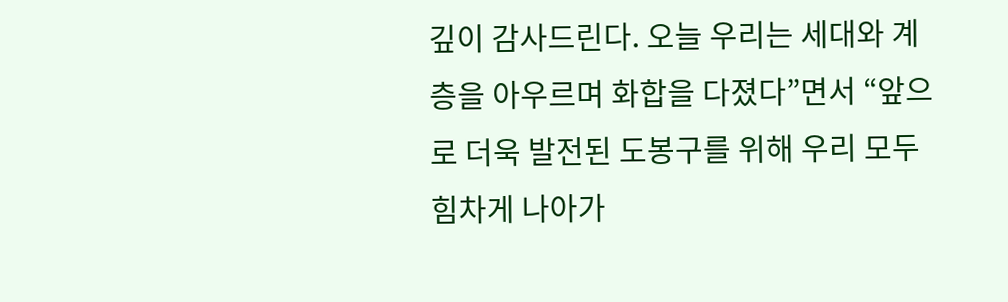깊이 감사드린다. 오늘 우리는 세대와 계층을 아우르며 화합을 다졌다”면서 “앞으로 더욱 발전된 도봉구를 위해 우리 모두 힘차게 나아가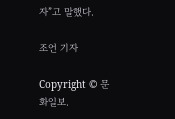자”고 말했다.

조언 기자

Copyright © 문화일보.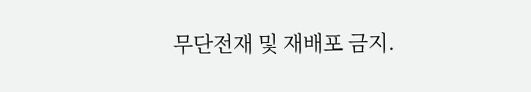무단전재 및 재배포 금지.